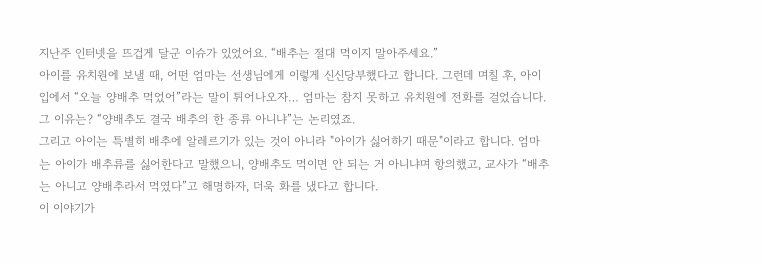지난주 인터넷을 뜨겁게 달군 이슈가 있었어요. “배추는 절대 먹이지 말아주세요.”
아이를 유치원에 보낼 때, 어떤 엄마는 선생님에게 이렇게 신신당부했다고 합니다. 그런데 며칠 후, 아이 입에서 “오늘 양배추 먹었어”라는 말이 튀어나오자… 엄마는 참지 못하고 유치원에 전화를 걸었습니다.
그 이유는? “양배추도 결국 배추의 한 종류 아니냐”는 논리였죠.
그리고 아이는 특별히 배추에 알레르기가 있는 것이 아니라 "아이가 싫어하기 때문"이라고 합니다. 엄마는 아이가 배추류를 싫어한다고 말했으니, 양배추도 먹이면 안 되는 거 아니냐며 항의했고, 교사가 “배추는 아니고 양배추라서 먹였다”고 해명하자, 더욱 화를 냈다고 합니다.
이 이야기가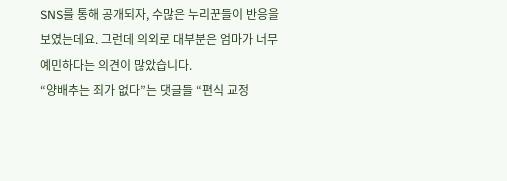SNS를 통해 공개되자, 수많은 누리꾼들이 반응을 보였는데요. 그런데 의외로 대부분은 엄마가 너무 예민하다는 의견이 많았습니다.
“양배추는 죄가 없다”는 댓글들 “편식 교정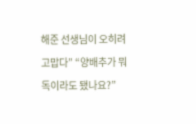해준 선생님이 오히려 고맙다” “양배추가 뭐 독이라도 됐나요?”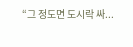“그 정도면 도시락 싸...